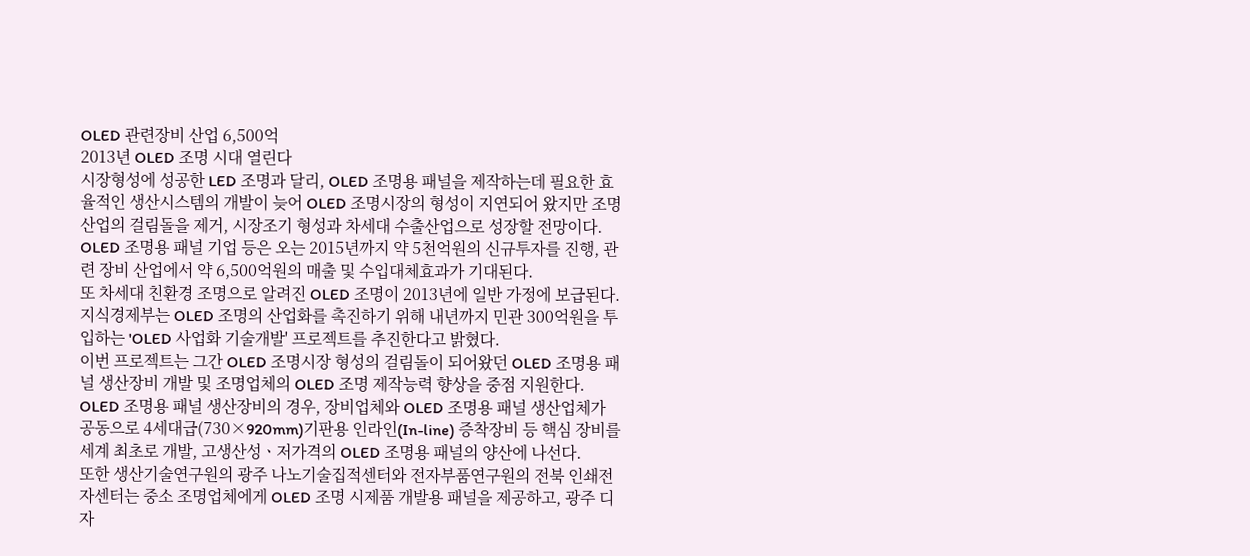OLED 관련장비 산업 6,500억
2013년 OLED 조명 시대 열린다
시장형성에 성공한 LED 조명과 달리, OLED 조명용 패널을 제작하는데 필요한 효율적인 생산시스템의 개발이 늦어 OLED 조명시장의 형성이 지연되어 왔지만 조명산업의 걸림돌을 제거, 시장조기 형성과 차세대 수출산업으로 성장할 전망이다.
OLED 조명용 패널 기업 등은 오는 2015년까지 약 5천억원의 신규투자를 진행, 관련 장비 산업에서 약 6,500억원의 매출 및 수입대체효과가 기대된다.
또 차세대 친환경 조명으로 알려진 OLED 조명이 2013년에 일반 가정에 보급된다.
지식경제부는 OLED 조명의 산업화를 촉진하기 위해 내년까지 민관 300억원을 투입하는 'OLED 사업화 기술개발' 프로젝트를 추진한다고 밝혔다.
이번 프로젝트는 그간 OLED 조명시장 형성의 걸림돌이 되어왔던 OLED 조명용 패널 생산장비 개발 및 조명업체의 OLED 조명 제작능력 향상을 중점 지원한다.
OLED 조명용 패널 생산장비의 경우, 장비업체와 OLED 조명용 패널 생산업체가 공동으로 4세대급(730×920mm)기판용 인라인(In-line) 증착장비 등 핵심 장비를 세계 최초로 개발, 고생산성ㆍ저가격의 OLED 조명용 패널의 양산에 나선다.
또한 생산기술연구원의 광주 나노기술집적센터와 전자부품연구원의 전북 인쇄전자센터는 중소 조명업체에게 OLED 조명 시제품 개발용 패널을 제공하고, 광주 디자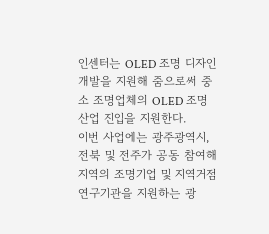인센터는 OLED 조명 디자인 개발을 지원해 줌으로써 중소 조명업체의 OLED 조명 산업 진입을 지원한다.
이번 사업에는 광주광역시, 전북 및 전주가 공동 참여해 지역의 조명기업 및 지역거점 연구기관을 지원하는 광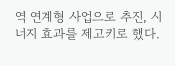역 연계형 사업으로 추진, 시너지 효과를 제고키로 했다.